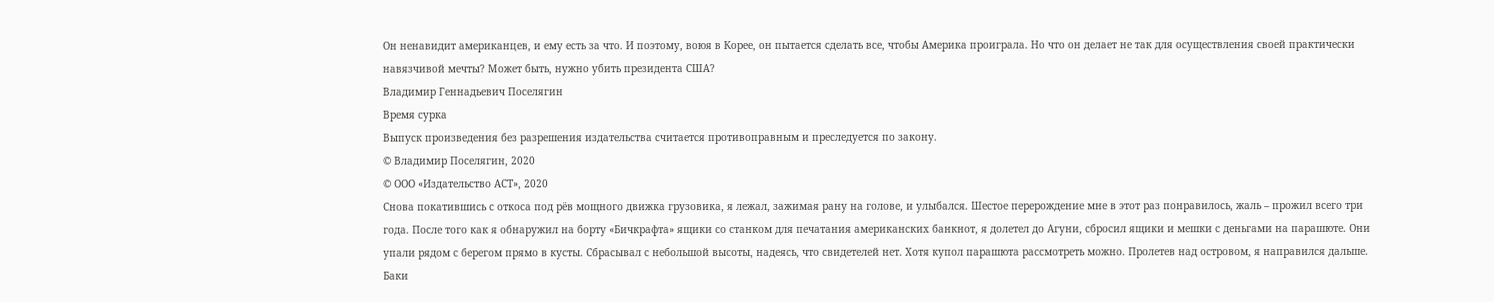Он ненавидит американцев, и ему есть за что. И поэтому, воюя в Корее, он пытается сделать все, чтобы Америка проиграла. Но что он делает не так для осуществления своей практически навязчивой мечты? Может быть, нужно убить президента США?
Владимир Геннадьевич Поселягин
Время сурка
Выпуск произведения без разрешения издательства считается противоправным и преследуется по закону.
© Владимир Поселягин, 2020
© ООО «Издательство АСТ», 2020
Снова покатившись с откоса под рёв мощного движка грузовика, я лежал, зажимая рану на голове, и улыбался. Шестое перерождение мне в этот раз понравилось, жаль – прожил всего три года. После того как я обнаружил на борту «Бичкрафта» ящики со станком для печатания американских банкнот, я долетел до Агуни, сбросил ящики и мешки с деньгами на парашюте. Они упали рядом с берегом прямо в кусты. Сбрасывал с небольшой высоты, надеясь, что свидетелей нет. Хотя купол парашюта рассмотреть можно. Пролетев над островом, я направился дальше. Баки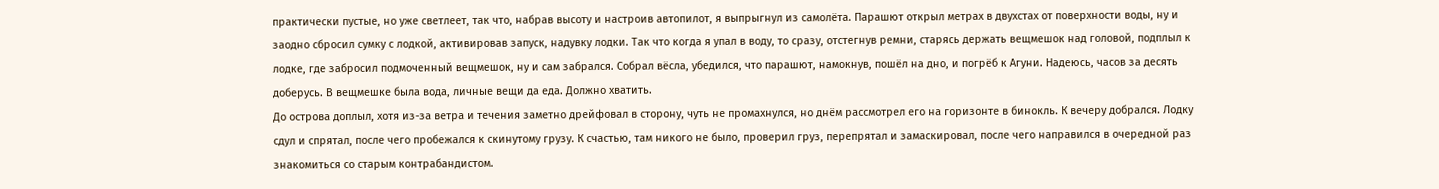практически пустые, но уже светлеет, так что, набрав высоту и настроив автопилот, я выпрыгнул из самолёта. Парашют открыл метрах в двухстах от поверхности воды, ну и заодно сбросил сумку с лодкой, активировав запуск, надувку лодки. Так что когда я упал в воду, то сразу, отстегнув ремни, старясь держать вещмешок над головой, подплыл к лодке, где забросил подмоченный вещмешок, ну и сам забрался. Собрал вёсла, убедился, что парашют, намокнув, пошёл на дно, и погрёб к Агуни. Надеюсь, часов за десять доберусь. В вещмешке была вода, личные вещи да еда. Должно хватить.
До острова доплыл, хотя из-за ветра и течения заметно дрейфовал в сторону, чуть не промахнулся, но днём рассмотрел его на горизонте в бинокль. К вечеру добрался. Лодку сдул и спрятал, после чего пробежался к скинутому грузу. К счастью, там никого не было, проверил груз, перепрятал и замаскировал, после чего направился в очередной раз знакомиться со старым контрабандистом.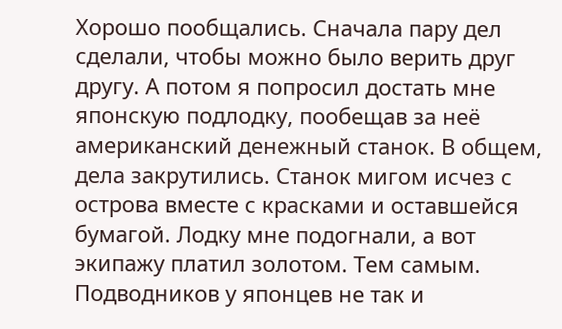Хорошо пообщались. Сначала пару дел сделали, чтобы можно было верить друг другу. А потом я попросил достать мне японскую подлодку, пообещав за неё американский денежный станок. В общем, дела закрутились. Станок мигом исчез с острова вместе с красками и оставшейся бумагой. Лодку мне подогнали, а вот экипажу платил золотом. Тем самым. Подводников у японцев не так и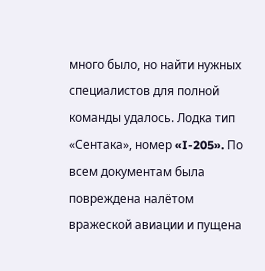много было, но найти нужных специалистов для полной команды удалось. Лодка тип «Сентака», номер «I-205». По всем документам была повреждена налётом вражеской авиации и пущена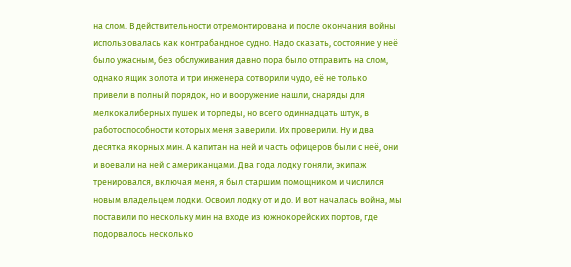на слом. В действительности отремонтирована и после окончания войны использовалась как контрабандное судно. Надо сказать, состояние у неё было ужасным, без обслуживания давно пора было отправить на слом, однако ящик золота и три инженера сотворили чудо, её не только привели в полный порядок, но и вооружение нашли, снаряды для мелкокалиберных пушек и торпеды, но всего одиннадцать штук, в работоспособности которых меня заверили. Их проверили. Ну и два десятка якорных мин. А капитан на ней и часть офицеров были с неё, они и воевали на ней с американцами. Два года лодку гоняли, экипаж тренировался, включая меня, я был старшим помощником и числился новым владельцем лодки. Освоил лодку от и до. И вот началась война, мы поставили по нескольку мин на входе из южнокорейских портов, где подорвалось несколько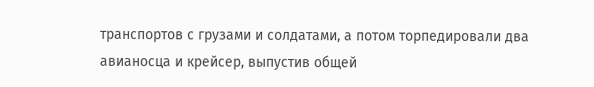транспортов с грузами и солдатами, а потом торпедировали два авианосца и крейсер, выпустив общей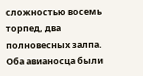сложностью восемь торпед, два полновесных залпа. Оба авианосца были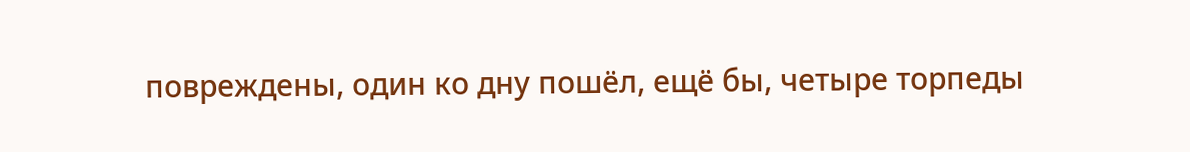повреждены, один ко дну пошёл, ещё бы, четыре торпеды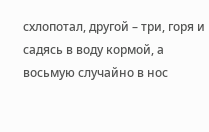схлопотал, другой – три, горя и садясь в воду кормой, а восьмую случайно в нос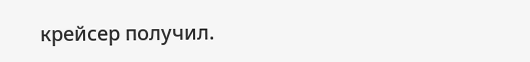крейсер получил.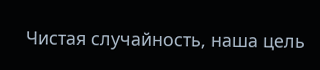Чистая случайность, наша цель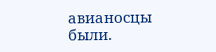авианосцы были.